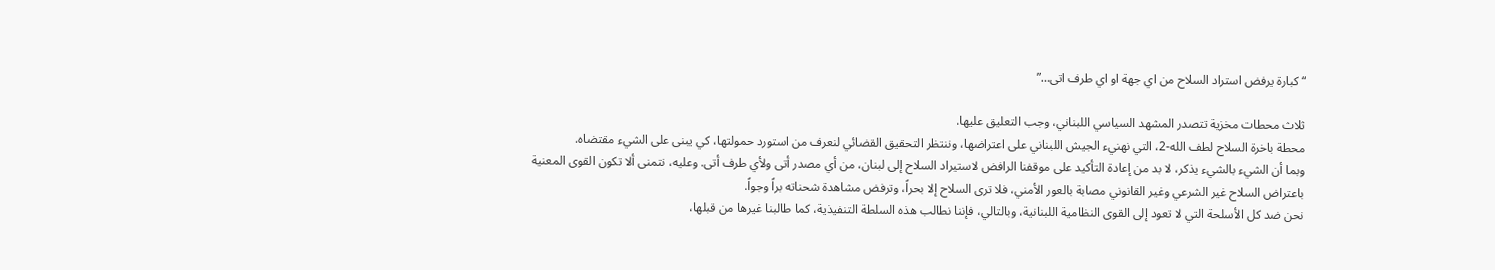“كبارة يرفض استراد السلاح من اي جهة او اي طرف اتى…”

ثلاث محطات مخزية تتصدر المشهد السياسي اللبناني، وجب التعليق عليها.
محطة باخرة السلاح لطف الله-2، التي نهنيء الجيش اللبناني على اعتراضها، وننتظر التحقيق القضائي لنعرف من استورد حمولتها، كي يبنى على الشيء مقتضاه.
وبما أن الشيء بالشيء يذكر، لا بد من إعادة التأكيد على موقفنا الرافض لاستيراد السلاح إلى لبنان، من أي مصدر أتى ولأي طرف أتى. وعليه، نتمنى ألا تكون القوى المعنية باعتراض السلاح غير الشرعي وغير القانوني مصابة بالعور الأمني، فلا ترى السلاح إلا بحراً، وترفض مشاهدة شحناته براً وجواً.
نحن ضد كل الأسلحة التي لا تعود إلى القوى النظامية اللبنانية، وبالتالي، فإننا نطالب هذه السلطة التنفيذية، كما طالبنا غيرها من قبلها،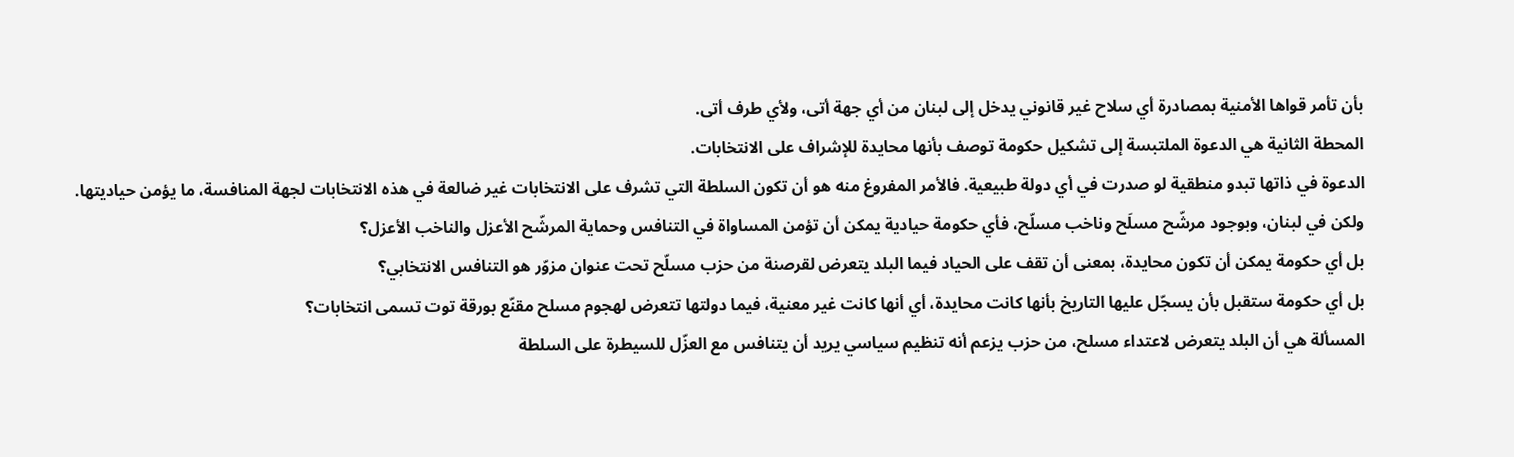بأن تأمر قواها الأمنية بمصادرة أي سلاح غير قانوني يدخل إلى لبنان من أي جهة أتى، ولأي طرف أتى.
المحطة الثانية هي الدعوة الملتبسة إلى تشكيل حكومة توصف بأنها محايدة للإشراف على الانتخابات.
الدعوة في ذاتها تبدو منطقية لو صدرت في أي دولة طبيعية. فالأمر المفروغ منه هو أن تكون السلطة التي تشرف على الانتخابات غير ضالعة في هذه الانتخابات لجهة المنافسة، ما يؤمن حياديتها.
ولكن في لبنان، وبوجود مرشّح مسلَح وناخب مسلّح، فأي حكومة حيادية يمكن أن تؤمن المساواة في التنافس وحماية المرشّح الأعزل والناخب الأعزل؟
بل أي حكومة يمكن أن تكون محايدة، بمعنى أن تقف على الحياد فيما البلد يتعرض لقرصنة من حزب مسلّح تحت عنوان مزوّر هو التنافس الانتخابي؟
بل أي حكومة ستقبل بأن يسجّل عليها التاريخ بأنها كانت محايدة، أي أنها كانت غير معنية، فيما دولتها تتعرض لهجوم مسلح مقنّع بورقة توت تسمى انتخابات؟
المسألة هي أن البلد يتعرض لاعتداء مسلح، من حزب يزعم أنه تنظيم سياسي يريد أن يتنافس مع العزّل للسيطرة على السلطة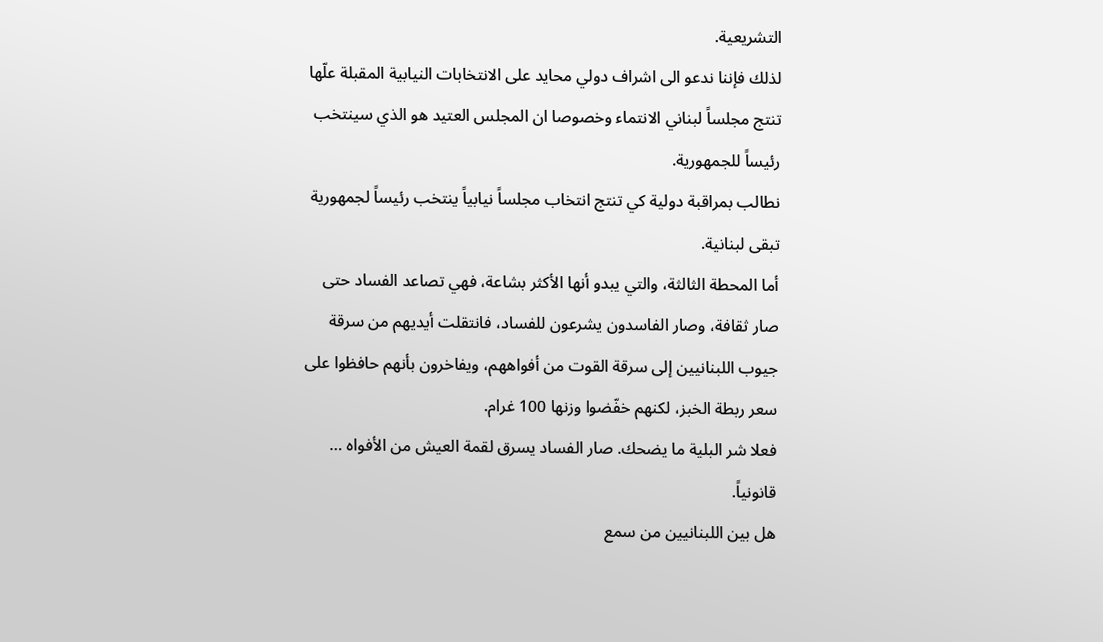التشريعية.
لذلك فإننا ندعو الى اشراف دولي محايد على الانتخابات النيابية المقبلة علّها تنتج مجلساً لبناني الانتماء وخصوصا ان المجلس العتيد هو الذي سينتخب رئيساً للجمهورية.
نطالب بمراقبة دولية كي تنتج انتخاب مجلساً نيابياً ينتخب رئيساً لجمهورية تبقى لبنانية.
أما المحطة الثالثة، والتي يبدو أنها الأكثر بشاعة، فهي تصاعد الفساد حتى صار ثقافة، وصار الفاسدون يشرعون للفساد، فانتقلت أيديهم من سرقة جيوب اللبنانيين إلى سرقة القوت من أفواههم، ويفاخرون بأنهم حافظوا على سعر ربطة الخبز، لكنهم خفّضوا وزنها 100 غرام.
فعلا شر البلية ما يضحك. صار الفساد يسرق لقمة العيش من الأفواه … قانونياً.
هل بين اللبنانيين من سمع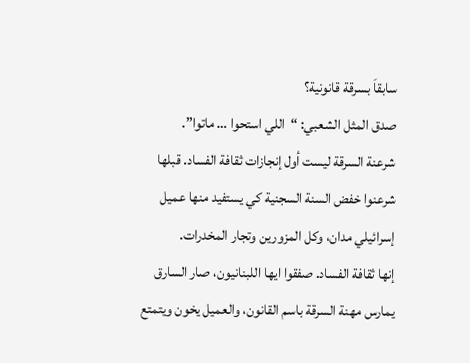سابقاَ بسرقة قانونية؟
صدق المثل الشعبي: “اللي استحوا … ماتوا”.
شرعنة السرقة ليست أول إنجازات ثقافة الفساد. قبلها شرعنوا خفض السنة السجنية كي يستفيد منها عميل إسرائيلي مدان، وكل المزورين وتجار المخدرات.
إنها ثقافة الفساد. صفقوا ايها اللبنانيون، صار السارق يمارس مهنة السرقة باسم القانون، والعميل يخون ويتمتع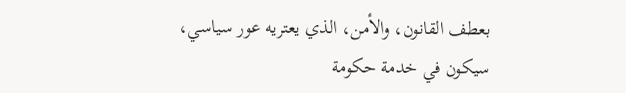بعطف القانون، والأمن، الذي يعتريه عور سياسي، سيكون في خدمة حكومة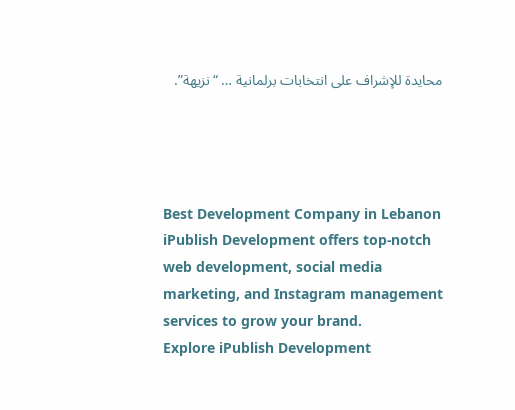محايدة للإشراف على انتخابات برلمانية … “نزيهة”.




Best Development Company in Lebanon
iPublish Development offers top-notch web development, social media marketing, and Instagram management services to grow your brand.
Explore iPublish Development